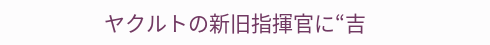ヤクルトの新旧指揮官に“吉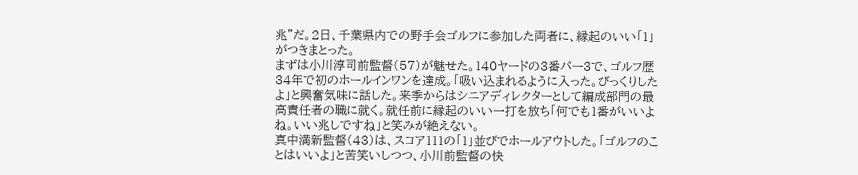兆”だ。2日、千葉県内での野手会ゴルフに参加した両者に、縁起のいい「1」がつきまとった。
まずは小川淳司前監督(57)が魅せた。140ヤードの3番パー3で、ゴルフ歴34年で初のホールインワンを達成。「吸い込まれるように入った。びっくりしたよ」と興奮気味に話した。来季からはシニアディレクターとして編成部門の最高責任者の職に就く。就任前に縁起のいい一打を放ち「何でも1番がいいよね。いい兆しですね」と笑みが絶えない。
真中満新監督(43)は、スコア111の「1」並びでホールアウトした。「ゴルフのことはいいよ」と苦笑いしつつ、小川前監督の快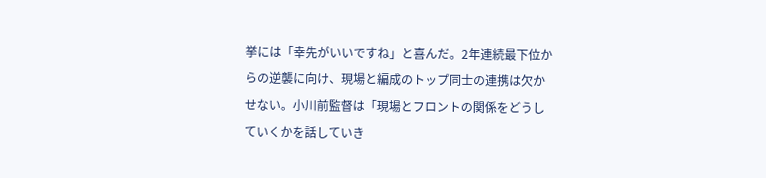挙には「幸先がいいですね」と喜んだ。2年連続最下位からの逆襲に向け、現場と編成のトップ同士の連携は欠かせない。小川前監督は「現場とフロントの関係をどうしていくかを話していき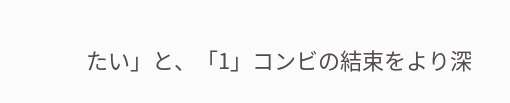たい」と、「1」コンビの結束をより深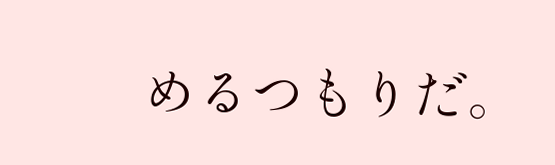めるつもりだ。